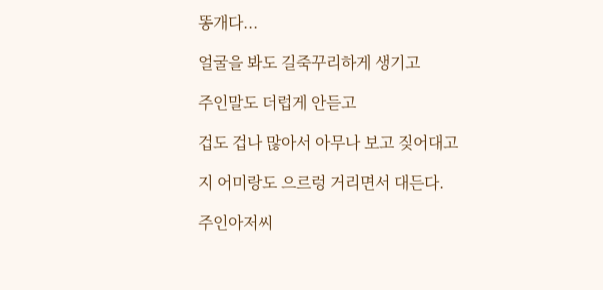똥개다...

얼굴을 봐도 길죽꾸리하게 생기고

주인말도 더럽게 안듣고

겁도 겁나 많아서 아무나 보고 짖어대고

지 어미랑도 으르렁 거리면서 대든다.

주인아저씨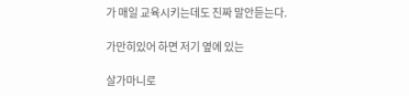가 매일 교육시키는데도 진짜 말안듣는다.

가만히있어 하면 저기 옆에 있는

살가마니로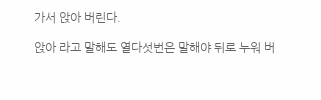가서 앉아 버린다.

앉아 라고 말해도 열다섯번은 말해야 뒤로 누워 버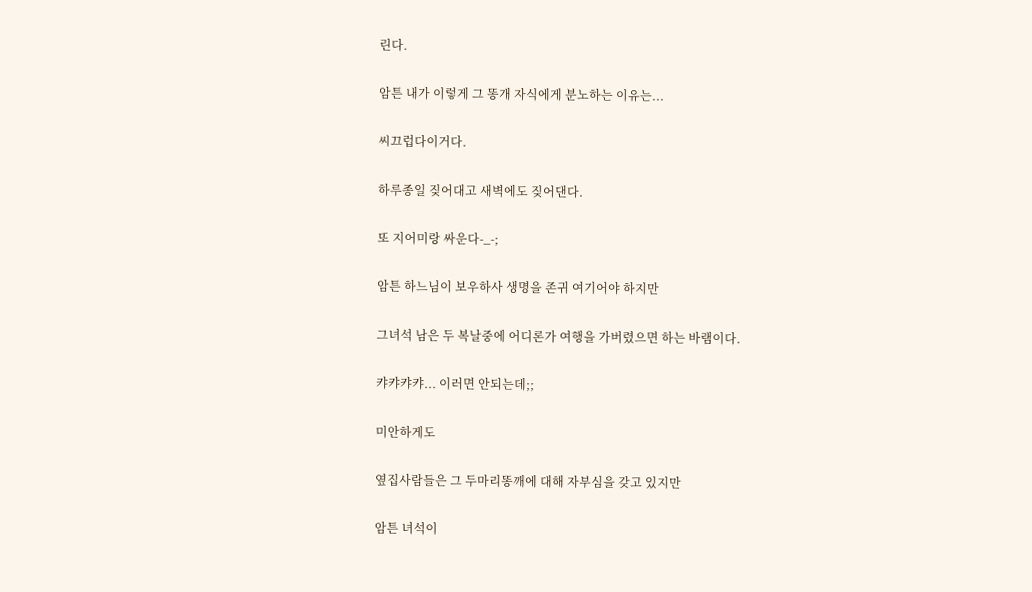린다.

암튼 내가 이렇게 그 똥개 자식에게 분노하는 이유는...

씨끄럽다이거다.

하루종일 짖어대고 새벽에도 짖어댄다.

또 지어미랑 싸운다-_-;

암튼 하느님이 보우하사 생명을 존귀 여기어야 하지만

그녀석 남은 두 복날중에 어디론가 여행을 가버렸으면 하는 바램이다.

캬캬캬캬... 이러면 안되는데;;

미안하게도

옆집사람들은 그 두마리똥깨에 대해 자부심을 갖고 있지만

암튼 녀석이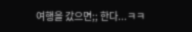여행을 갔으면;; 한다...ㅋㅋ